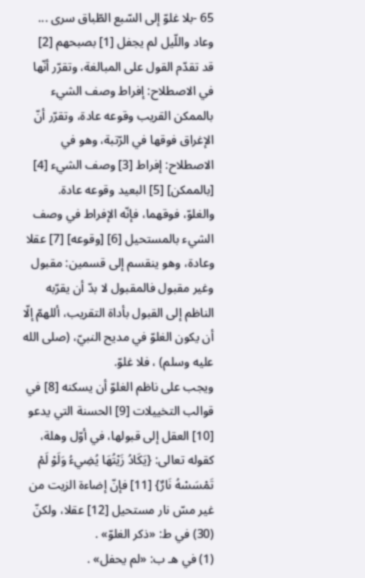65 -بلا غلوّ إلى السّبع الطّباق سرى ... وعاد واللّيل لم يجفل [1] بصبحهم [2]
قد تقدّم القول على المبالغة، وتقرّر أنّها في الاصطلاح: إفراط وصف الشيء بالممكن القريب وقوعه عادة، وتقرّر أنّ الإغراق فوقها في الرّتبة، وهو في الاصطلاح: إفراط [3] وصف الشيء [4] [بالممكن] [5] البعيد وقوعه عادة.
والغلوّ، فوقهما، فإنّه الإفراط في وصف الشيء بالمستحيل [6] [وقوعه] [7] عقلا وعادة، وهو ينقسم إلى قسمين: مقبول وغير مقبول فالمقبول لا بدّ أن يقرّبه الناظم إلى القبول بأداة التقريب، أللهمّ إلّا أن يكون الغلوّ في مديح النبيّ، (صلى الله عليه وسلم) ، فلا غلوّ.
ويجب على ناظم الغلوّ أن يسكنه [8] في قوالب التخييلات [9] الحسنة التي يدعو [10] العقل إلى قبولها، في أوّل وهلة، كقوله تعالى: {يَكَادُ زَيْتُهَا يُضِيءُ وَلَوْ لَمْ تَمْسَسْهُ نَارٌ} [11] فإنّ إضاءة الزيت من غير مسّ نار مستحيل [12] عقلا، ولكنّ
(30) في ط: «ذكر الغلوّ» .
(1) في هـ ب: «لم يحفل» .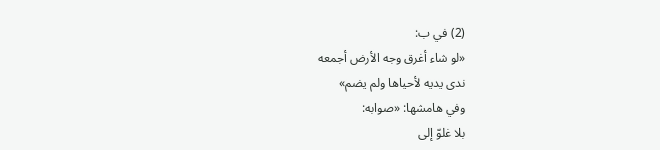(2) في ب:
«لو شاء أغرق وجه الأرض أجمعه
ندى يديه لأحياها ولم يضم»
وفي هامشها: «صوابه:
بلا غلوّ إلى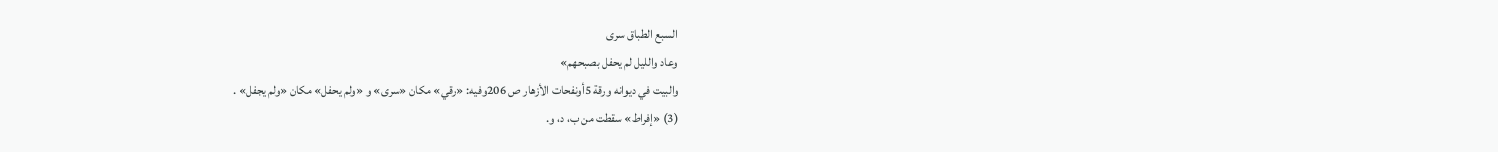السبع الطباق سرى
وعاد والليل لم يحفل بصبحهم»
والبيت في ديوانه ورقة 5أونفحات الأزهار ص 206وفيه: «رقي» مكان «سرى» و «ولم يحفل» مكان «ولم يجفل» .
(3) «إفراط» سقطت من ب، د، و.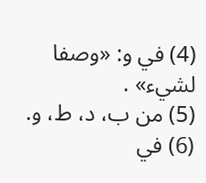(4) في و: «وصفا لشيء» .
(5) من ب، د، ط، و.
(6) في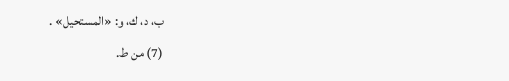ب، د، ك، و: «المستحيل» .
(7) من ط.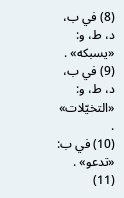(8) في ب، د، ط، و: «يسبكه» .
(9) في ب، د، ط، و: «التخيّلات» .
(10) في ب: «تدعو» .
(11)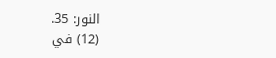النور: 35.
(12) في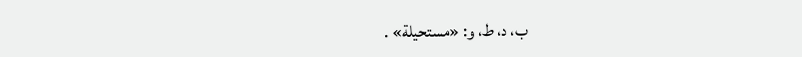ب، د، ط، و: «مستحيلة» .